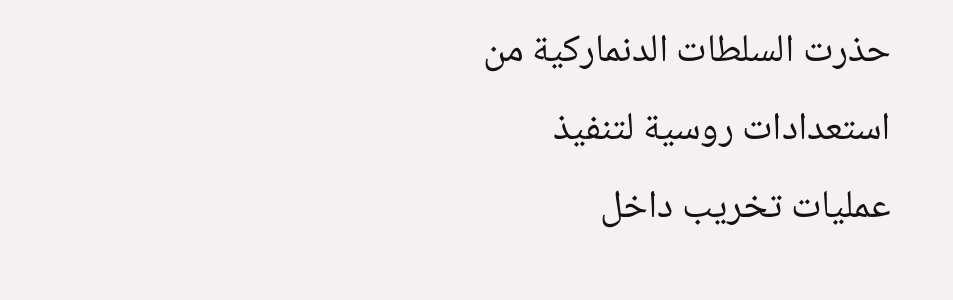حذرت السلطات الدنماركية من استعدادات روسية لتنفيذ عمليات تخريب داخل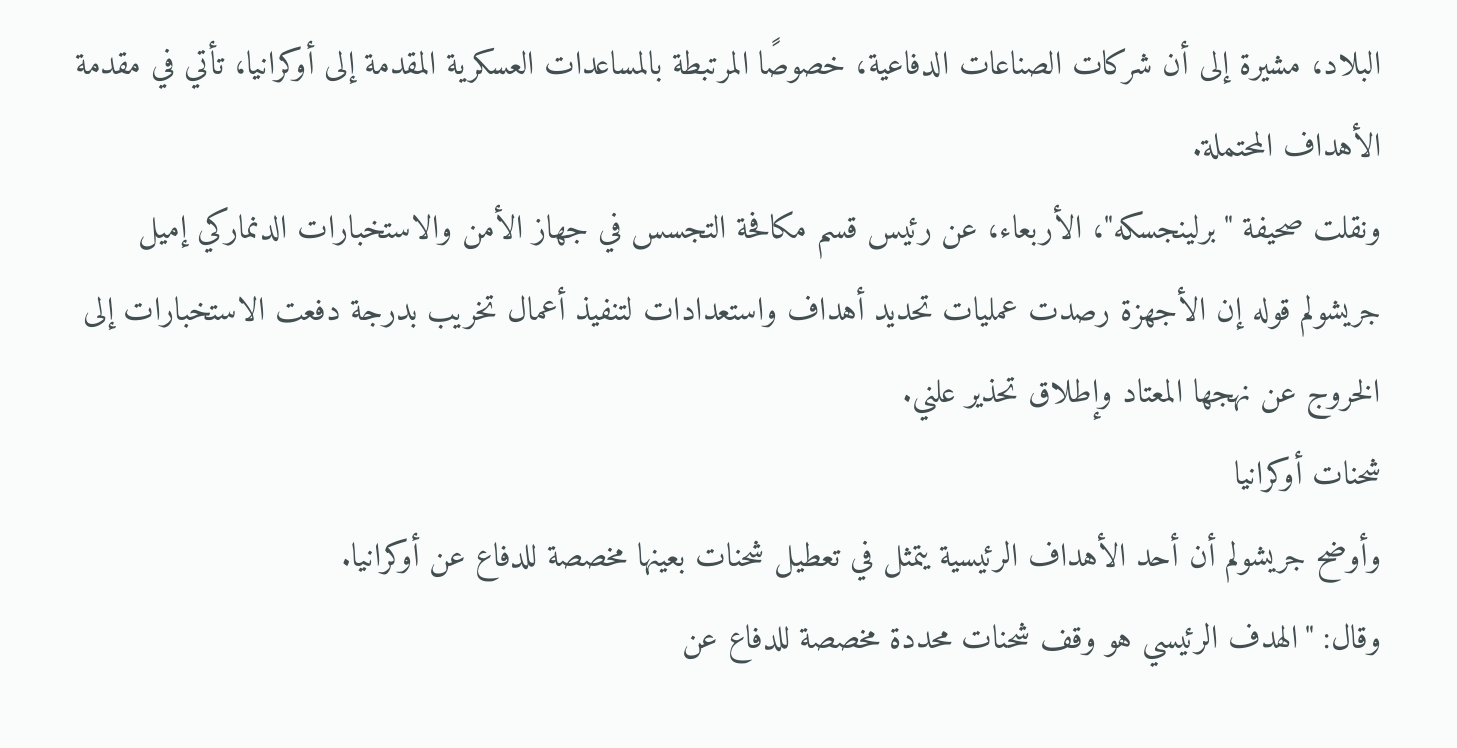البلاد، مشيرة إلى أن شركات الصناعات الدفاعية، خصوصًا المرتبطة بالمساعدات العسكرية المقدمة إلى أوكرانيا، تأتي في مقدمة الأهداف المحتملة.
ونقلت صحيفة "برلينجسكه"، الأربعاء، عن رئيس قسم مكافحة التجسس في جهاز الأمن والاستخبارات الدنماركي إميل جريشولم قوله إن الأجهزة رصدت عمليات تحديد أهداف واستعدادات لتنفيذ أعمال تخريب بدرجة دفعت الاستخبارات إلى الخروج عن نهجها المعتاد وإطلاق تحذير علني.
شحنات أوكرانيا
وأوضح جريشولم أن أحد الأهداف الرئيسية يتمثل في تعطيل شحنات بعينها مخصصة للدفاع عن أوكرانيا.
وقال: "الهدف الرئيسي هو وقف شحنات محددة مخصصة للدفاع عن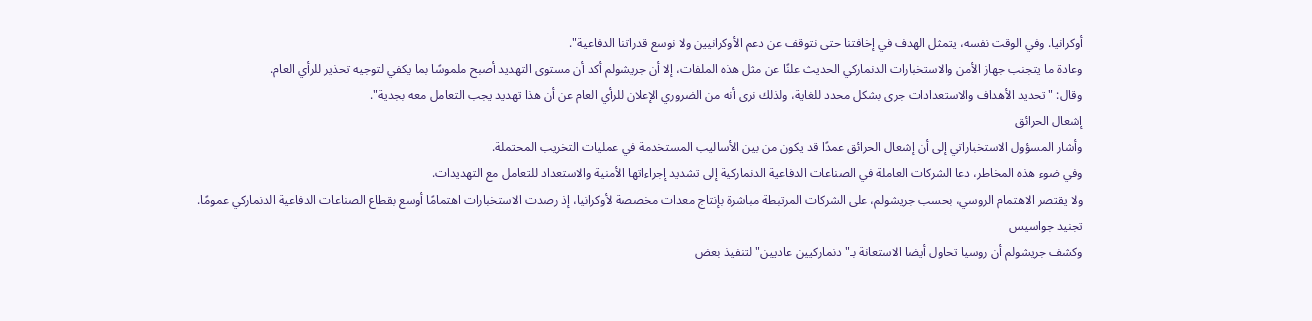أوكرانيا. وفي الوقت نفسه، يتمثل الهدف في إخافتنا حتى نتوقف عن دعم الأوكرانيين ولا نوسع قدراتنا الدفاعية".
وعادة ما يتجنب جهاز الأمن والاستخبارات الدنماركي الحديث علنًا عن مثل هذه الملفات، إلا أن جريشولم أكد أن مستوى التهديد أصبح ملموسًا بما يكفي لتوجيه تحذير للرأي العام.
وقال: "تحديد الأهداف والاستعدادات جرى بشكل محدد للغاية، ولذلك نرى أنه من الضروري الإعلان للرأي العام عن أن هذا تهديد يجب التعامل معه بجدية".
إشعال الحرائق
وأشار المسؤول الاستخباراتي إلى أن إشعال الحرائق عمدًا قد يكون من بين الأساليب المستخدمة في عمليات التخريب المحتملة.
وفي ضوء هذه المخاطر، دعا الشركات العاملة في الصناعات الدفاعية الدنماركية إلى تشديد إجراءاتها الأمنية والاستعداد للتعامل مع التهديدات.
ولا يقتصر الاهتمام الروسي، بحسب جريشولم، على الشركات المرتبطة مباشرة بإنتاج معدات مخصصة لأوكرانيا، إذ رصدت الاستخبارات اهتمامًا أوسع بقطاع الصناعات الدفاعية الدنماركي عمومًا.
تجنيد جواسيس
وكشف جريشولم أن روسيا تحاول أيضا الاستعانة بـ"دنماركيين عاديين" لتنفيذ بعض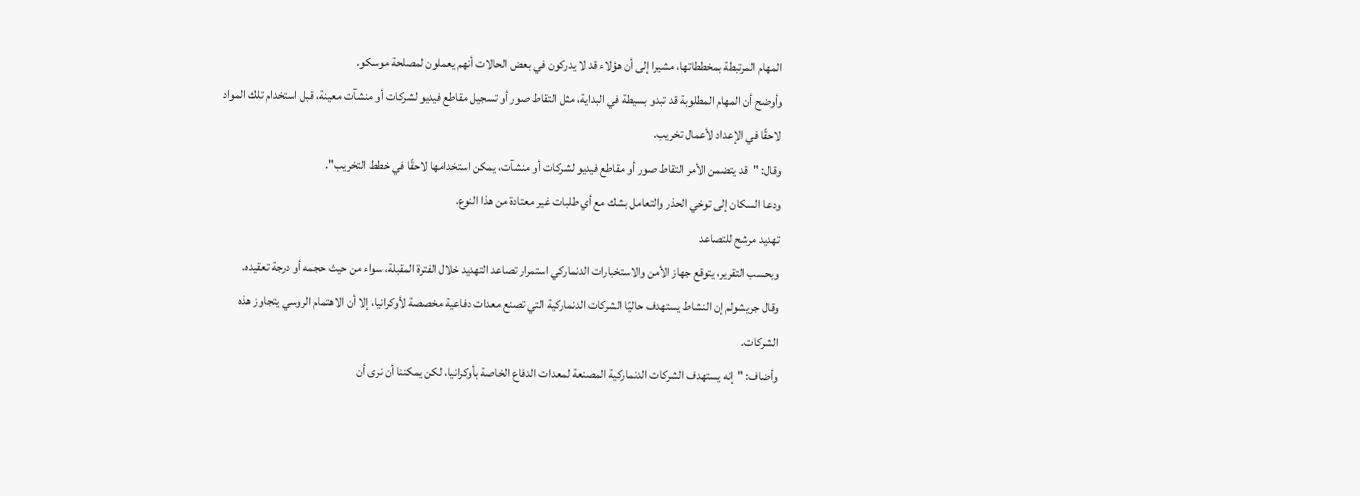المهام المرتبطة بمخططاتها، مشيرا إلى أن هؤلاء قد لا يدركون في بعض الحالات أنهم يعملون لمصلحة موسكو.
وأوضح أن المهام المطلوبة قد تبدو بسيطة في البداية، مثل التقاط صور أو تسجيل مقاطع فيديو لشركات أو منشآت معينة، قبل استخدام تلك المواد لاحقًا في الإعداد لأعمال تخريب.
وقال: "قد يتضمن الأمر التقاط صور أو مقاطع فيديو لشركات أو منشآت، يمكن استخدامها لاحقًا في خطط التخريب".
ودعا السكان إلى توخي الحذر والتعامل بشك مع أي طلبات غير معتادة من هذا النوع.
تهديد مرشح للتصاعد
وبحسب التقرير، يتوقع جهاز الأمن والاستخبارات الدنماركي استمرار تصاعد التهديد خلال الفترة المقبلة، سواء من حيث حجمه أو درجة تعقيده.
وقال جريشولم إن النشاط يستهدف حاليًا الشركات الدنماركية التي تصنع معدات دفاعية مخصصة لأوكرانيا، إلا أن الاهتمام الروسي يتجاوز هذه الشركات.
وأضاف: "إنه يستهدف الشركات الدنماركية المصنعة لمعدات الدفاع الخاصة بأوكرانيا، لكن يمكننا أن نرى أن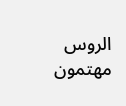الروس مهتمون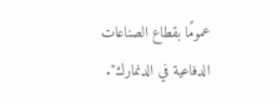عمومًا بقطاع الصناعات الدفاعية في الدنمارك".